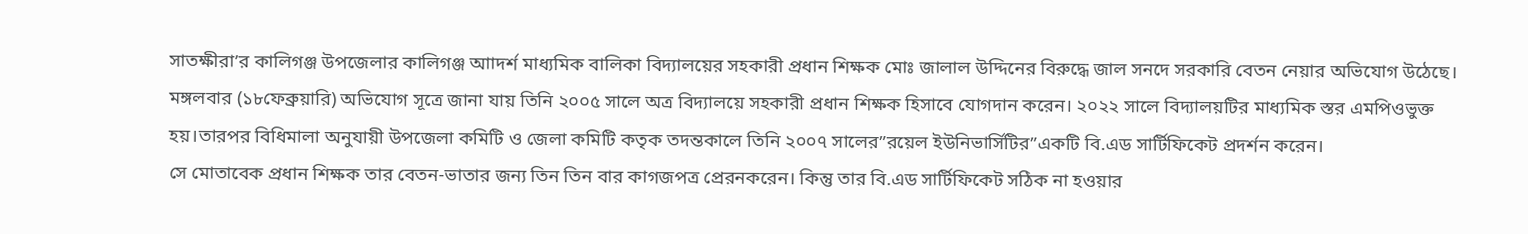সাতক্ষীরা’র কালিগঞ্জ উপজেলার কালিগঞ্জ আাদর্শ মাধ্যমিক বালিকা বিদ্যালয়ের সহকারী প্রধান শিক্ষক মোঃ জালাল উদ্দিনের বিরুদ্ধে জাল সনদে সরকারি বেতন নেয়ার অভিযোগ উঠেছে। মঙ্গলবার (১৮ফেব্রুয়ারি) অভিযোগ সূত্রে জানা যায় তিনি ২০০৫ সালে অত্র বিদ্যালয়ে সহকারী প্রধান শিক্ষক হিসাবে যোগদান করেন। ২০২২ সালে বিদ্যালয়টির মাধ্যমিক স্তর এমপিওভুক্ত হয়।তারপর বিধিমালা অনুযায়ী উপজেলা কমিটি ও জেলা কমিটি কতৃক তদন্তকালে তিনি ২০০৭ সালের”রয়েল ইউনিভার্সিটির”একটি বি.এড সার্টিফিকেট প্রদর্শন করেন।
সে মোতাবেক প্রধান শিক্ষক তার বেতন-ভাতার জন্য তিন তিন বার কাগজপত্র প্রেরনকরেন। কিন্তু তার বি.এড সার্টিফিকেট সঠিক না হওয়ার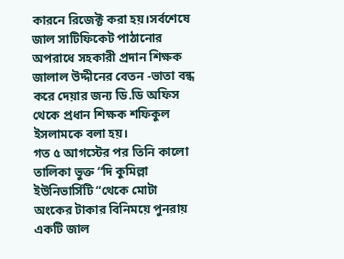কারনে রিজেক্ট করা হয়।সর্বশেষে জাল সাটিফিকেট পাঠানোর অপরাধে সহকারী প্রদান শিক্ষক জালাল উদ্দীনের বেতন -ভাতা বন্ধ করে দেয়ার জন্য ডি.ডি অফিস থেকে প্রধান শিক্ষক শফিকুল ইসলামকে বলা হয়।
গত ৫ আগস্টের পর তিনি কালো তালিকা ভুক্ত “দি কুমিল্লা ইউনিভার্সিটি “থেকে মোটা অংকের টাকার বিনিময়ে পুনরায় একটি জাল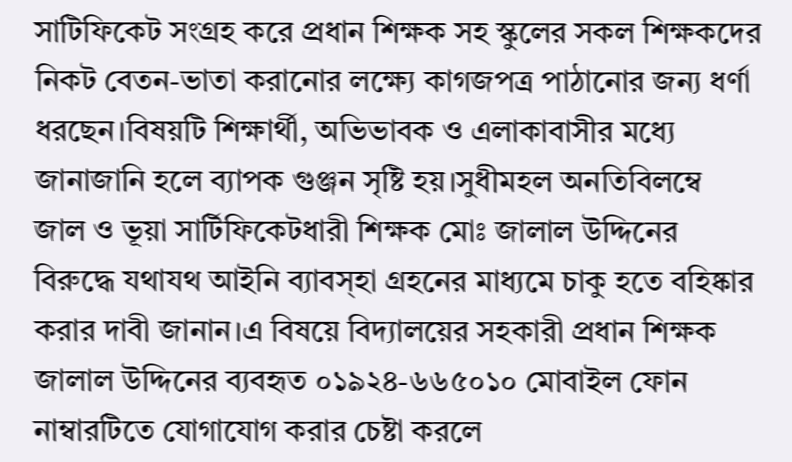সাটিফিকেট সংগ্রহ করে প্রধান শিক্ষক সহ স্কুলের সকল শিক্ষকদের নিকট বেতন-ভাতা করানোর লক্ষ্যে কাগজপত্র পাঠানোর জন্য ধর্ণা ধরছেন।বিষয়টি শিক্ষার্থী, অভিভাবক ও এলাকাবাসীর মধ্যে জানাজানি হলে ব্যাপক গুঞ্জন সৃষ্টি হয়।সুধীমহল অনতিবিলম্বে জাল ও ভূয়া সার্টিফিকেটধারী শিক্ষক মোঃ জালাল উদ্দিনের বিরুদ্ধে যথাযথ আইনি ব্যাবস্হা গ্রহনের মাধ্যমে চাকু হতে বহিষ্কার করার দাবী জানান।এ বিষয়ে বিদ্যালয়ের সহকারী প্রধান শিক্ষক জালাল উদ্দিনের ব্যবহৃত ০১৯২৪-৬৬৫০১০ মোবাইল ফোন নাম্বারটিতে যোগাযোগ করার চেষ্টা করলে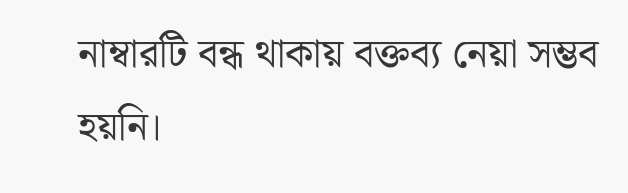নাম্বারটি বন্ধ থাকায় বক্তব্য নেয়া সম্ভব হয়নি।